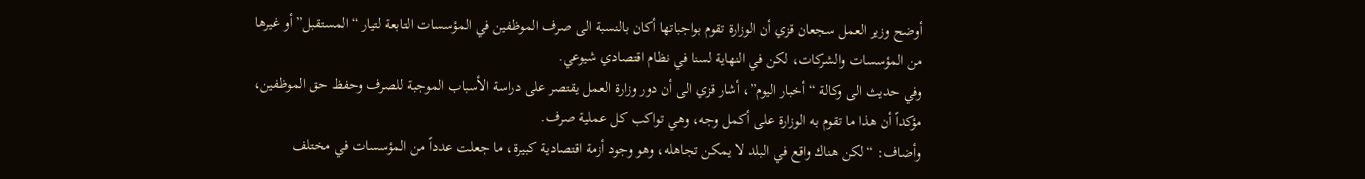أوضح وزير العمل سجعان قزي أن الوزارة تقوم بواجباتها أكان بالنسبة الى صرف الموظفين في المؤسسات التابعة لتيار “المستقبل” أو غيرها من المؤسسات والشركات، لكن في النهاية لسنا في نظام اقتصادي شيوعي.
وفي حديث الى وكالة “أخبار اليوم”، أشار قزي الى أن دور وزارة العمل يقتصر على دراسة الأسباب الموجبة للصرف وحفظ حق الموظفين، مؤكداً أن هذا ما تقوم به الوزارة على أكمل وجه، وهي تواكب كل عملية صرف.
وأضاف: “لكن هناك واقع في البلد لا يمكن تجاهله، وهو وجود أزمة اقتصادية كبيرة، ما جعلت عدداً من المؤسسات في مختلف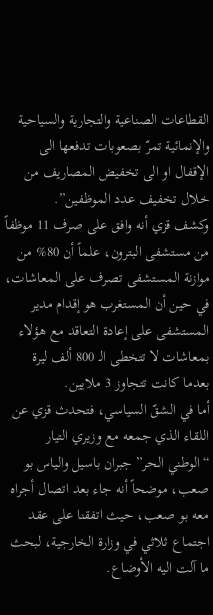القطاعات الصناعية والتجارية والسياحية والإنمائية تمرّ بصعوبات تدفعها الى الإقفال او الى تخفيض المصاريف من خلال تخفيف عدد الموظفين”.
وكشف قزي أنه وافق على صرف 11 موظفاً من مستشفى البترون، علماً أن 80% من موازنة المستشفى تصرف على المعاشات، في حين أن المستغرب هو إقدام مدير المستشفى على إعادة التعاقد مع هؤلاء بمعاشات لا تتخطى الـ 800 ألف ليرة بعدما كانت تتجاوز 3 ملايين.
أما في الشقّ السياسي، فتحدث قزي عن اللقاء الذي جمعه مع وزيري التيار “الوطني الحر” جبران باسيل والياس بو صعب، موضحاً أنه جاء بعد اتصال أجراه معه بو صعب، حيث اتفقنا على عقد اجتماع ثلاثي في وزارة الخارجية، لبحث ما آلت اليه الأوضاع.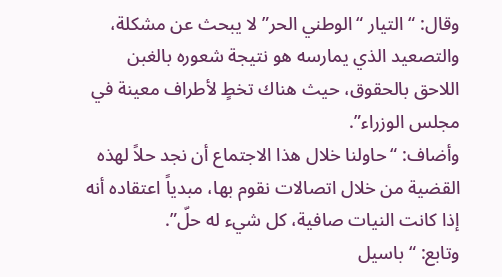وقال: “التيار “الوطني الحر” لا يبحث عن مشكلة، والتصعيد الذي يمارسه هو نتيجة شعوره بالغبن اللاحق بالحقوق، حيث هناك تخطٍ لأطراف معينة في مجلس الوزراء”.
وأضاف: “حاولنا خلال هذا الاجتماع أن نجد حلاً لهذه القضية من خلال اتصالات نقوم بها، مبدياً اعتقاده أنه إذا كانت النيات صافية، كل شيء له حلّ”.
وتابع: “باسيل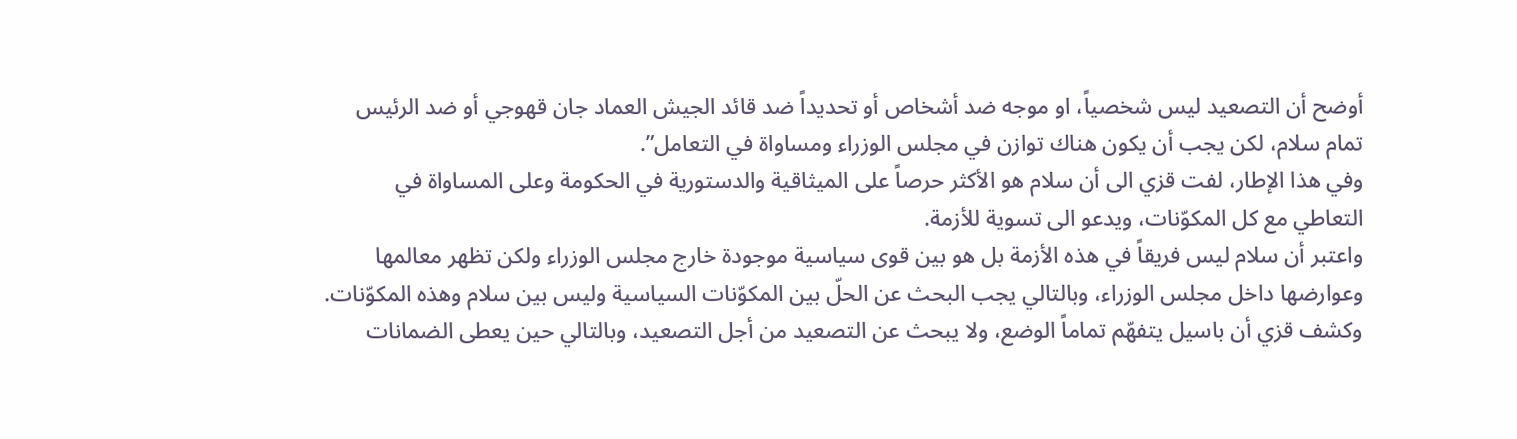أوضح أن التصعيد ليس شخصياً، او موجه ضد أشخاص أو تحديداً ضد قائد الجيش العماد جان قهوجي أو ضد الرئيس تمام سلام، لكن يجب أن يكون هناك توازن في مجلس الوزراء ومساواة في التعامل”.
وفي هذا الإطار، لفت قزي الى أن سلام هو الأكثر حرصاً على الميثاقية والدستورية في الحكومة وعلى المساواة في التعاطي مع كل المكوّنات، ويدعو الى تسوية للأزمة.
واعتبر أن سلام ليس فريقاً في هذه الأزمة بل هو بين قوى سياسية موجودة خارج مجلس الوزراء ولكن تظهر معالمها وعوارضها داخل مجلس الوزراء، وبالتالي يجب البحث عن الحلّ بين المكوّنات السياسية وليس بين سلام وهذه المكوّنات.
وكشف قزي أن باسيل يتفهّم تماماً الوضع، ولا يبحث عن التصعيد من أجل التصعيد، وبالتالي حين يعطى الضمانات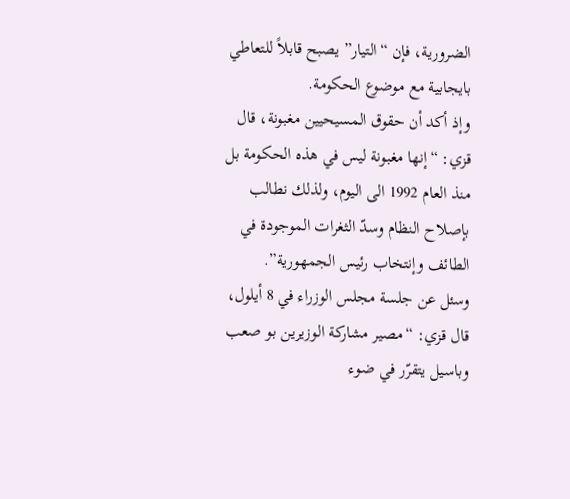الضرورية، فإن “التيار” يصبح قابلاً للتعاطي بايجابية مع موضوع الحكومة.
وإذ أكد أن حقوق المسيحيين مغبونة، قال قزي: “إنها مغبونة ليس في هذه الحكومة بل منذ العام 1992 الى اليوم، ولذلك نطالب بإصلاح النظام وسدّ الثغرات الموجودة في الطائف وإنتخاب رئيس الجمهورية”.
وسئل عن جلسة مجلس الوزراء في 8 أيلول، قال قزي: “مصير مشاركة الوزيرين بو صعب وباسيل يتقرّر في ضوء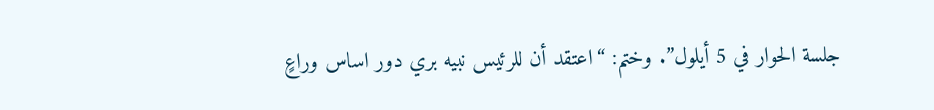جلسة الحوار في 5 أيلول”. وختم: “اعتقد أن للرئيس نبيه بري دور اساس وراعٍ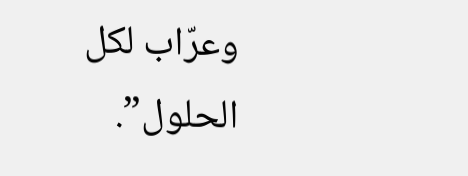وعرّاب لكل الحلول”.